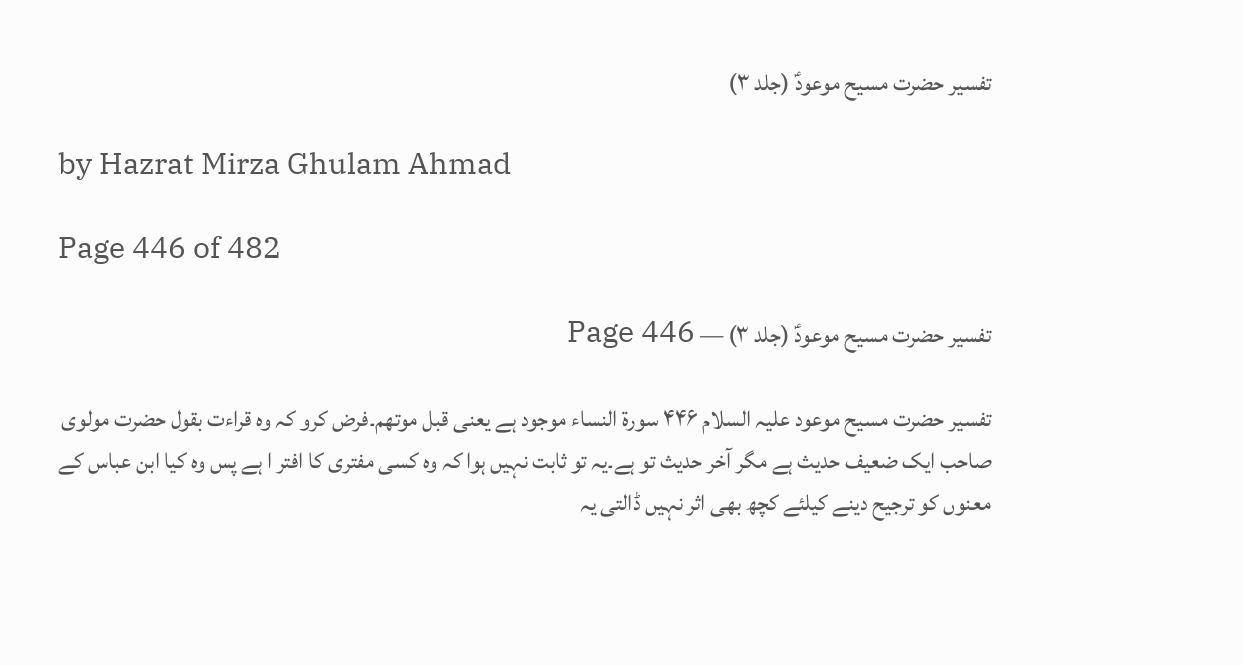تفسیر حضرت مسیح موعودؑ (جلد ۳)

by Hazrat Mirza Ghulam Ahmad

Page 446 of 482

تفسیر حضرت مسیح موعودؑ (جلد ۳) — Page 446

تفسیر حضرت مسیح موعود علیہ السلام ۴۴۶ سورة النساء موجود ہے یعنی قبل موتهم۔فرض کرو کہ وہ قراءت بقول حضرت مولوی صاحب ایک ضعیف حدیث ہے مگر آخر حدیث تو ہے۔یہ تو ثابت نہیں ہوا کہ وہ کسی مفتری کا افتر ا ہے پس وہ کیا ابن عباس کے معنوں کو ترجیح دینے کیلئے کچھ بھی اثر نہیں ڈالتی یہ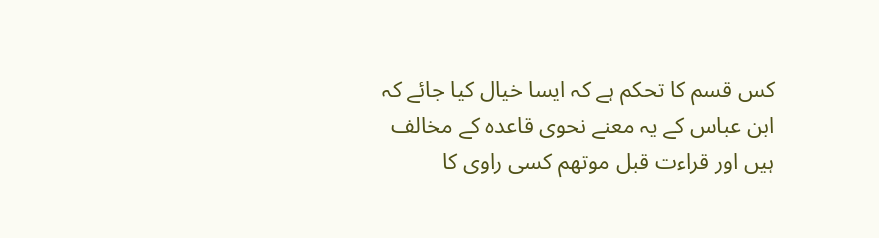کس قسم کا تحکم ہے کہ ایسا خیال کیا جائے کہ ابن عباس کے یہ معنے نحوی قاعدہ کے مخالف ہیں اور قراءت قبل موتهم کسی راوی کا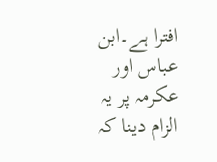افترا ہے۔ابن عباس اور عکرمہ پر یہ الزام دینا کہ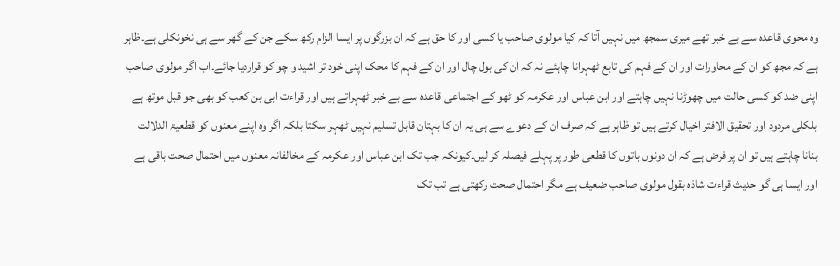وہ محوی قاعدہ سے بے خبر تھے میری سمجھ میں نہیں آتا کہ کیا مولوی صاحب یا کسی اور کا حق ہے کہ ان بزرگوں پر ایسا الزام رکھ سکے جن کے گھر سے ہی نخونکلی ہے۔ظاہر ہے کہ مجھ کو ان کے محاورات اور ان کے فہم کی تابع ٹھہرانا چاہئے نہ کہ ان کی بول چال اور ان کے فہم کا محک اپنی خود تر اشید و چو کو قراردیا جائے۔اب اگر مولوی صاحب اپنی ضد کو کسی حالت میں چھوڑنا نہیں چاہتے اور ابن عباس اور عکرمہ کو ٹھو کے اجتماعی قاعدہ سے بے خبر ٹھہراتے ہیں اور قراءت ابی بن کعب کو بھی جو قبل موتھ ہے بلکلی مردود اور تحقیق الافتر اخیال کرتے ہیں تو ظاہر ہے کہ صرف ان کے دعوے سے ہی یہ ان کا بہتان قابل تسلیم نہیں ٹھہر سکتا بلکہ اگر وہ اپنے معنوں کو قطعیۃ الدلالت بنانا چاہتے ہیں تو ان پر فرض ہے کہ ان دونوں باتوں کا قطعی طور پر پہلے فیصلہ کر لیں۔کیونکہ جب تک ابن عباس اور عکرمہ کے مخالفانہ معنوں میں احتمال صحت باقی ہے اور ایسا ہی گو حدیث قراءت شاذه بقول مولوی صاحب ضعیف ہے مگر احتمال صحت رکھتی ہے تب تک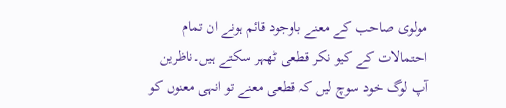مولوی صاحب کے معنے باوجود قائم ہونے ان تمام احتمالات کے کیو نکر قطعی ٹھہر سکتے ہیں۔ناظرین آپ لوگ خود سوچ لیں کہ قطعی معنے تو انہی معنوں کو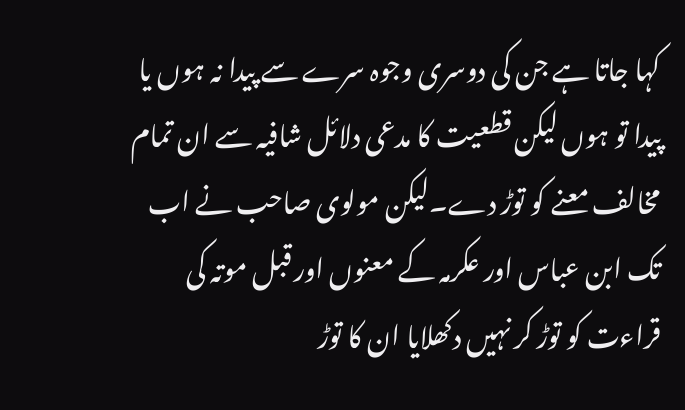کہا جاتا ہے جن کی دوسری وجوہ سرے سے پیدا نہ ہوں یا پیدا تو ہوں لیکن قطعیت کا مدعی دلائل شافیہ سے ان تمام مخالف معنے کو توڑ دے۔لیکن مولوی صاحب نے اب تک ابن عباس اور عکرمہ کے معنوں اور قبل موتہ کی قراءت کو توڑ کر نہیں دکھلایا ان کا توڑ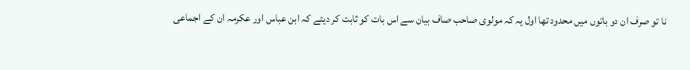نا تو صرف ان دو باتوں میں محدود تھا اول یہ کہ مولوی صاحب صاف بیان سے اس بات کو ثابت کر دیتے کہ ابن عباس اور عکرمہ ان کے اجماعی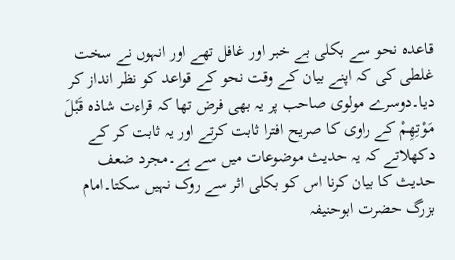قاعدہ نحو سے بکلی بے خبر اور غافل تھے اور انہوں نے سخت غلطی کی کہ اپنے بیان کے وقت نحو کے قواعد کو نظر انداز کر دیا۔دوسرے مولوی صاحب پر یہ بھی فرض تھا کہ قراءت شاذه قَبْلَ مَوْتِهِمْ کے راوی کا صریح افترا ثابت کرتے اور یہ ثابت کر کے دکھلاتے کہ یہ حدیث موضوعات میں سے ہے۔مجرد ضعف حدیث کا بیان کرنا اس کو بکلی اثر سے روک نہیں سکتا۔امام بزرگ حضرت ابوحنیفہ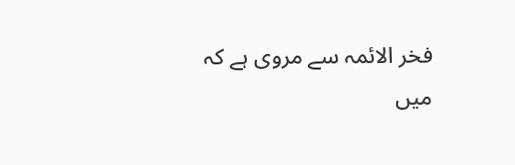فخر الائمہ سے مروی ہے کہ میں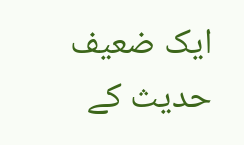ایک ضعیف حدیث کے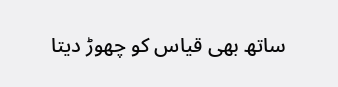ساتھ بھی قیاس کو چھوڑ دیتا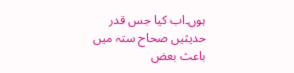ہوں۔اب کیا جس قدر حدیثیں صحاح ستہ میں باعث بعض